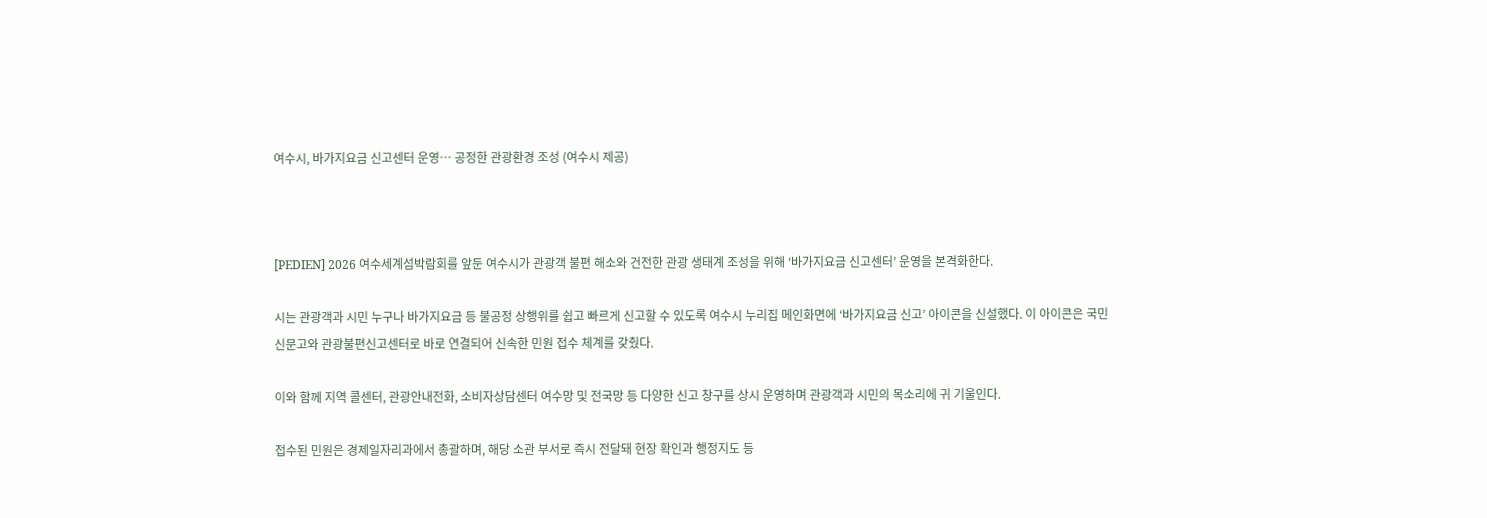여수시, 바가지요금 신고센터 운영… 공정한 관광환경 조성 (여수시 제공)



[PEDIEN] 2026 여수세계섬박람회를 앞둔 여수시가 관광객 불편 해소와 건전한 관광 생태계 조성을 위해 ‘바가지요금 신고센터’ 운영을 본격화한다.

시는 관광객과 시민 누구나 바가지요금 등 불공정 상행위를 쉽고 빠르게 신고할 수 있도록 여수시 누리집 메인화면에 ‘바가지요금 신고’ 아이콘을 신설했다. 이 아이콘은 국민신문고와 관광불편신고센터로 바로 연결되어 신속한 민원 접수 체계를 갖췄다.

이와 함께 지역 콜센터, 관광안내전화, 소비자상담센터 여수망 및 전국망 등 다양한 신고 창구를 상시 운영하며 관광객과 시민의 목소리에 귀 기울인다.

접수된 민원은 경제일자리과에서 총괄하며, 해당 소관 부서로 즉시 전달돼 현장 확인과 행정지도 등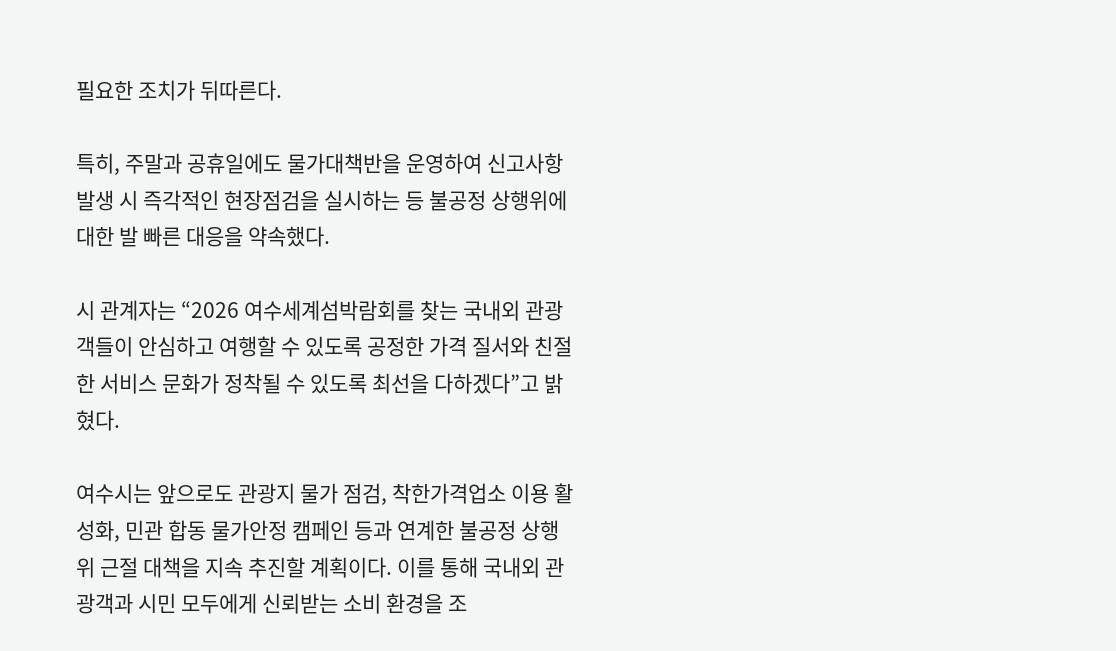필요한 조치가 뒤따른다.

특히, 주말과 공휴일에도 물가대책반을 운영하여 신고사항 발생 시 즉각적인 현장점검을 실시하는 등 불공정 상행위에 대한 발 빠른 대응을 약속했다.

시 관계자는 “2026 여수세계섬박람회를 찾는 국내외 관광객들이 안심하고 여행할 수 있도록 공정한 가격 질서와 친절한 서비스 문화가 정착될 수 있도록 최선을 다하겠다”고 밝혔다.

여수시는 앞으로도 관광지 물가 점검, 착한가격업소 이용 활성화, 민관 합동 물가안정 캠페인 등과 연계한 불공정 상행위 근절 대책을 지속 추진할 계획이다. 이를 통해 국내외 관광객과 시민 모두에게 신뢰받는 소비 환경을 조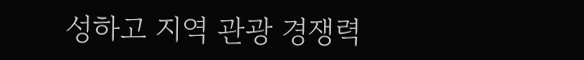성하고 지역 관광 경쟁력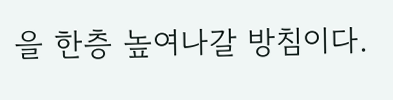을 한층 높여나갈 방침이다.